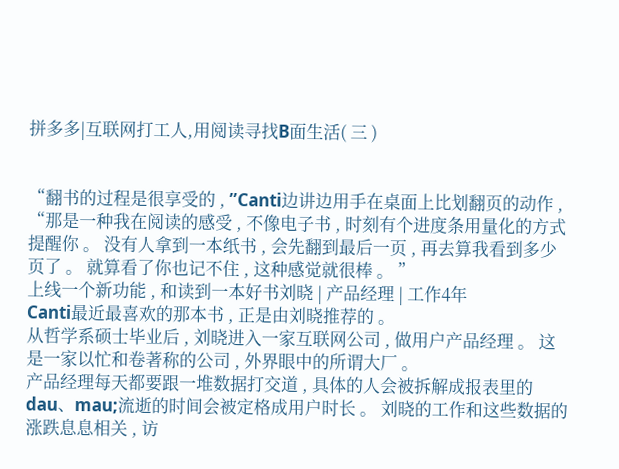拼多多|互联网打工人,用阅读寻找B面生活( 三 )


“翻书的过程是很享受的 , ”Canti边讲边用手在桌面上比划翻页的动作 , “那是一种我在阅读的感受 , 不像电子书 , 时刻有个进度条用量化的方式提醒你 。 没有人拿到一本纸书 , 会先翻到最后一页 , 再去算我看到多少页了 。 就算看了你也记不住 , 这种感觉就很棒 。 ”
上线一个新功能 , 和读到一本好书刘晓 | 产品经理 | 工作4年
Canti最近最喜欢的那本书 , 正是由刘晓推荐的 。
从哲学系硕士毕业后 , 刘晓进入一家互联网公司 , 做用户产品经理 。 这是一家以忙和卷著称的公司 , 外界眼中的所谓大厂 。
产品经理每天都要跟一堆数据打交道 , 具体的人会被拆解成报表里的dau、mau;流逝的时间会被定格成用户时长 。 刘晓的工作和这些数据的涨跌息息相关 , 访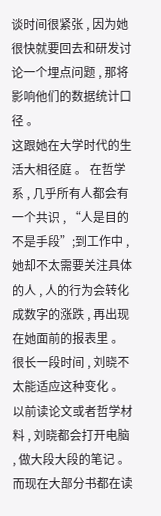谈时间很紧张 , 因为她很快就要回去和研发讨论一个埋点问题 , 那将影响他们的数据统计口径 。
这跟她在大学时代的生活大相径庭 。 在哲学系 , 几乎所有人都会有一个共识 , “人是目的不是手段”;到工作中 , 她却不太需要关注具体的人 , 人的行为会转化成数字的涨跌 , 再出现在她面前的报表里 。
很长一段时间 , 刘晓不太能适应这种变化 。
以前读论文或者哲学材料 , 刘晓都会打开电脑 , 做大段大段的笔记 。 而现在大部分书都在读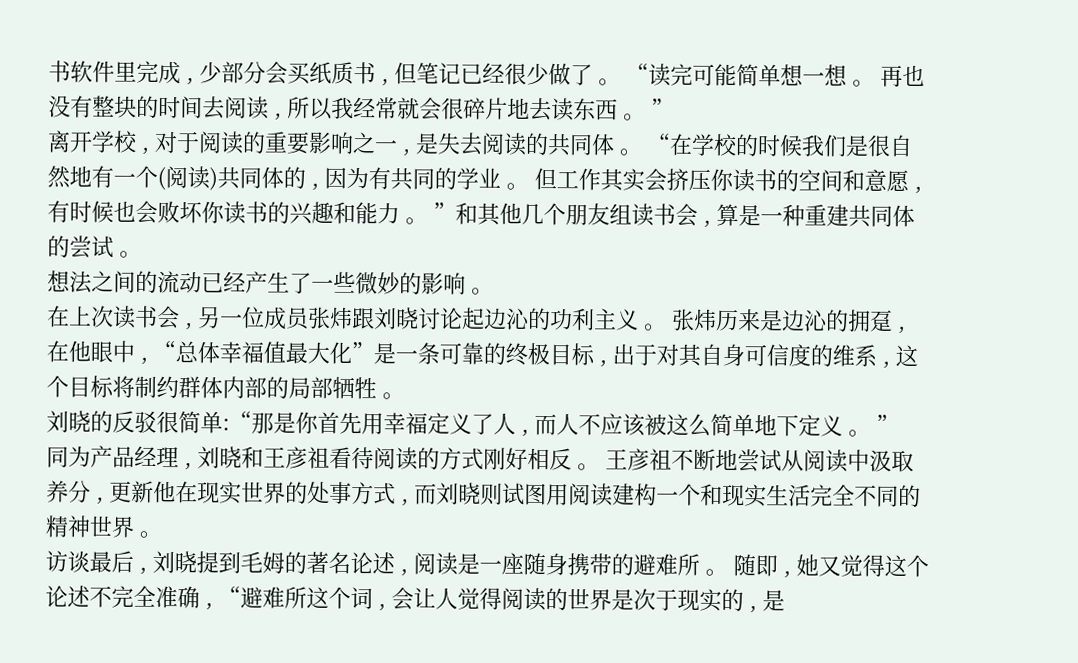书软件里完成 , 少部分会买纸质书 , 但笔记已经很少做了 。 “读完可能简单想一想 。 再也没有整块的时间去阅读 , 所以我经常就会很碎片地去读东西 。 ”
离开学校 , 对于阅读的重要影响之一 , 是失去阅读的共同体 。 “在学校的时候我们是很自然地有一个(阅读)共同体的 , 因为有共同的学业 。 但工作其实会挤压你读书的空间和意愿 , 有时候也会败坏你读书的兴趣和能力 。 ”和其他几个朋友组读书会 , 算是一种重建共同体的尝试 。
想法之间的流动已经产生了一些微妙的影响 。
在上次读书会 , 另一位成员张炜跟刘晓讨论起边沁的功利主义 。 张炜历来是边沁的拥趸 , 在他眼中 , “总体幸福值最大化”是一条可靠的终极目标 , 出于对其自身可信度的维系 , 这个目标将制约群体内部的局部牺牲 。
刘晓的反驳很简单:“那是你首先用幸福定义了人 , 而人不应该被这么简单地下定义 。 ”
同为产品经理 , 刘晓和王彦祖看待阅读的方式刚好相反 。 王彦祖不断地尝试从阅读中汲取养分 , 更新他在现实世界的处事方式 , 而刘晓则试图用阅读建构一个和现实生活完全不同的精神世界 。
访谈最后 , 刘晓提到毛姆的著名论述 , 阅读是一座随身携带的避难所 。 随即 , 她又觉得这个论述不完全准确 , “避难所这个词 , 会让人觉得阅读的世界是次于现实的 , 是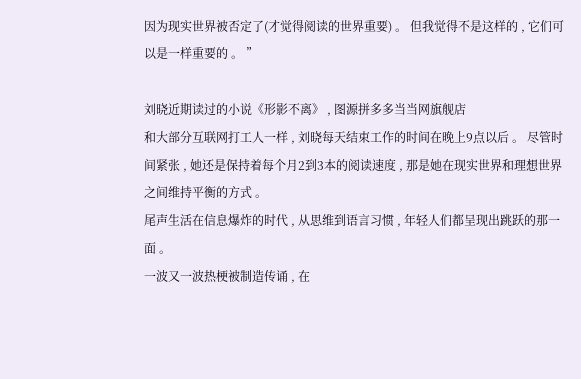因为现实世界被否定了(才觉得阅读的世界重要) 。 但我觉得不是这样的 , 它们可以是一样重要的 。 ”

刘晓近期读过的小说《形影不离》 , 图源拼多多当当网旗舰店
和大部分互联网打工人一样 , 刘晓每天结束工作的时间在晚上9点以后 。 尽管时间紧张 , 她还是保持着每个月2到3本的阅读速度 , 那是她在现实世界和理想世界之间维持平衡的方式 。
尾声生活在信息爆炸的时代 , 从思维到语言习惯 , 年轻人们都呈现出跳跃的那一面 。
一波又一波热梗被制造传诵 , 在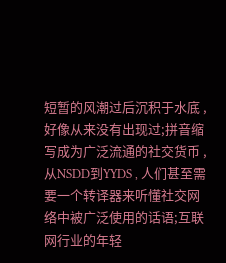短暂的风潮过后沉积于水底 , 好像从来没有出现过;拼音缩写成为广泛流通的社交货币 , 从NSDD到YYDS , 人们甚至需要一个转译器来听懂社交网络中被广泛使用的话语;互联网行业的年轻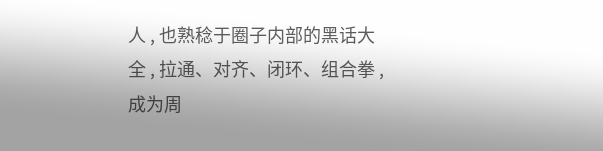人 , 也熟稔于圈子内部的黑话大全 , 拉通、对齐、闭环、组合拳 , 成为周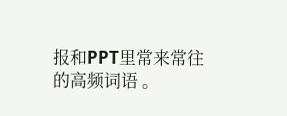报和PPT里常来常往的高频词语 。